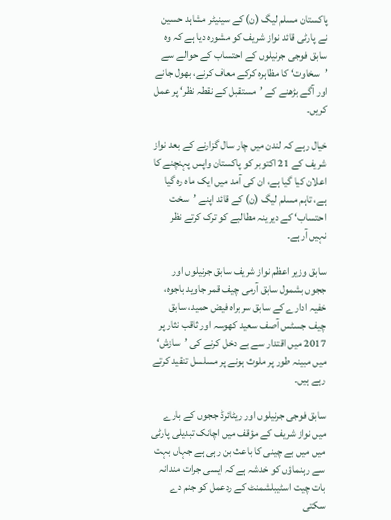پاکستان مسلم لیگ (ن) کے سینیٹر مشاہد حسین نے پارٹی قائد نواز شریف کو مشورہ دیا ہے کہ وہ سابق فوجی جرنیلوں کے احتساب کے حوالے سے ’سخاوت‘ کا مظاہرہ کرکے معاف کرنے، بھول جانے اور آگے بڑھنے کے ’مستقبل کے نقطہ نظر‘ پر عمل کریں۔

خیال رہے کہ لندن میں چار سال گزارنے کے بعد نواز شریف کے 21 اکتوبر کو پاکستان واپس پہنچنے کا اعلان کیا گیا ہے، ان کی آمد میں ایک ماہ رہ گیا ہے، تاہم مسلم لیگ (ن) کے قائد اپنے ’سخت احتساب‘ کے دیرینہ مطالبے کو ترک کرتے نظر نہیں آرہے۔

سابق وزیر اعظم نواز شریف سابق جرنیلوں اور ججوں بشمول سابق آرمی چیف قمر جاوید باجوہ، خفیہ ادارے کے سابق سربراہ فیض حمید، سابق چیف جسٹس آصف سعید کھوسہ اور ثاقب نثار پر 2017 میں اقتدار سے بے دخل کرنے کی ’سازش‘ میں مبینہ طور پر ملوث ہونے پر مسلسل تنقید کرتے رہے ہیں۔

سابق فوجی جرنیلوں اور ریٹائرڈ ججوں کے بارے میں نواز شریف کے مؤقف میں اچانک تبدیلی پارٹی میں میں بے چینی کا باعث بن رہی ہے جہاں بہت سے رہنماؤں کو خدشہ ہے کہ ایسی جرات مندانہ بات چیت اسٹیبلشمنٹ کے ردعمل کو جنم دے سکتی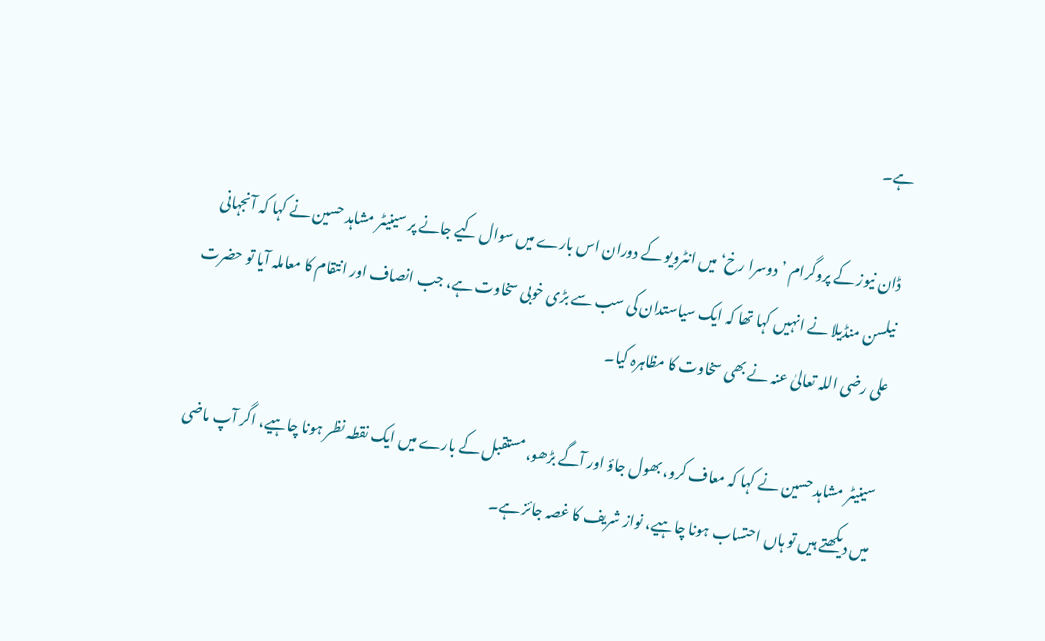ہے۔

ڈان نیوز کے پروگرام ’دوسرا رخ‘ میں انٹرویو کے دوران اس بارے میں سوال کیے جانے پر سینیٹر مشاہد حسین نے کہا کہ آنجہانی نیلسن منڈیلا نے انہیں کہا تھا کہ ایک سیاستدان کی سب سے بڑی خوبی سخاوت ہے، جب انصاف اور انتقام کا معاملہ آیا تو حضرت علی رضی اللہ تعالیٰ عنہ نے بھی سخاوت کا مظاہرہ کیا۔

سینیٹر مشاہد حسین نے کہا کہ معاف کرو، بھول جاؤ اور آگے بڑھو، مستقبل کے بارے میں ایک نقطہ نظر ہونا چاہیے، اگر آپ ماضی میں دیکھتے ہیں تو ہاں احتساب ہونا چاہیے، نواز شریف کا غصہ جائز ہے۔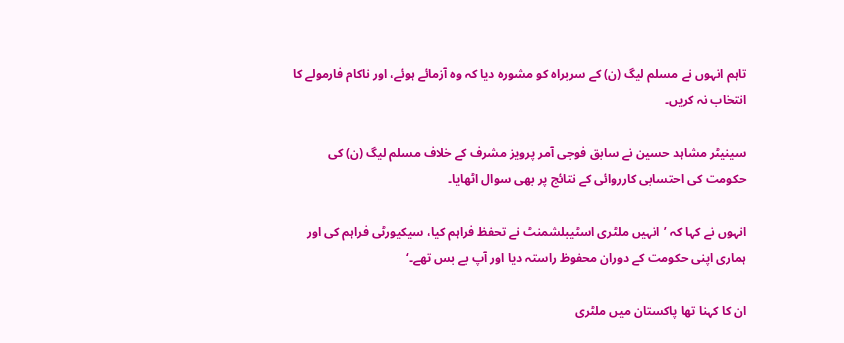تاہم انہوں نے مسلم لیگ (ن) کے سربراہ کو مشورہ دیا کہ وہ آزمائے ہوئے، اور ناکام فارمولے کا انتخاب نہ کریں۔

سینیٹر مشاہد حسین نے سابق فوجی آمر پرویز مشرف کے خلاف مسلم لیگ (ن) کی حکومت کی احتسابی کارروائی کے نتائج پر بھی سوال اٹھایا۔

انہوں نے کہا کہ ’انہیں ملٹری اسٹیبلشمنٹ نے تحفظ فراہم کیا، سیکیورٹی فراہم کی اور ہماری اپنی حکومت کے دوران محفوظ راستہ دیا اور آپ بے بس تھے۔‘

ان کا کہنا تھا پاکستان میں ملٹری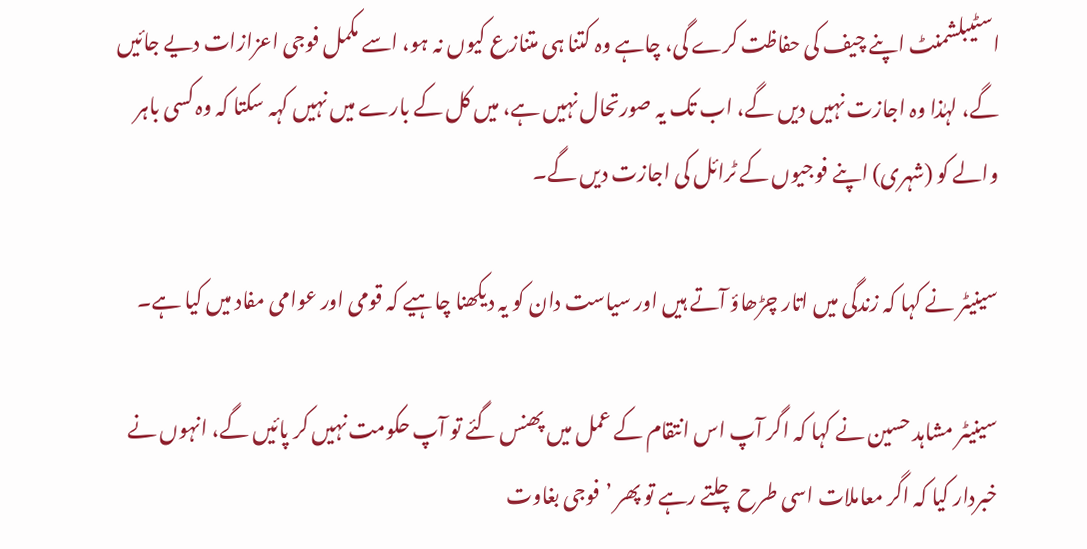اسٹیبلشمنٹ اپنے چیف کی حفاظت کرے گی، چاہے وہ کتنا ہی متنازع کیوں نہ ہو، اسے مکمل فوجی اعزازات دیے جائیں گے، لہٰذا وہ اجازت نہیں دیں گے، اب تک یہ صورتحال نہیں ہے، میں کل کے بارے میں نہیں کہہ سکتا کہ وہ کسی باہر والے کو (شہری) اپنے فوجیوں کے ٹرائل کی اجازت دیں گے۔

سینیٹر نے کہا کہ زندگی میں اتار چڑھاؤ آتے ہیں اور سیاست دان کو یہ دیکھنا چاہیے کہ قومی اور عوامی مفاد میں کیا ہے۔

سینیٹر مشاہد حسین نے کہا کہ اگر آپ اس انتقام کے عمل میں پھنس گئے تو آپ حکومت نہیں کر پائیں گے، انہوں نے خبردار کیا کہ اگر معاملات اسی طرح چلتے رہے تو پھر ’فوجی بغاوت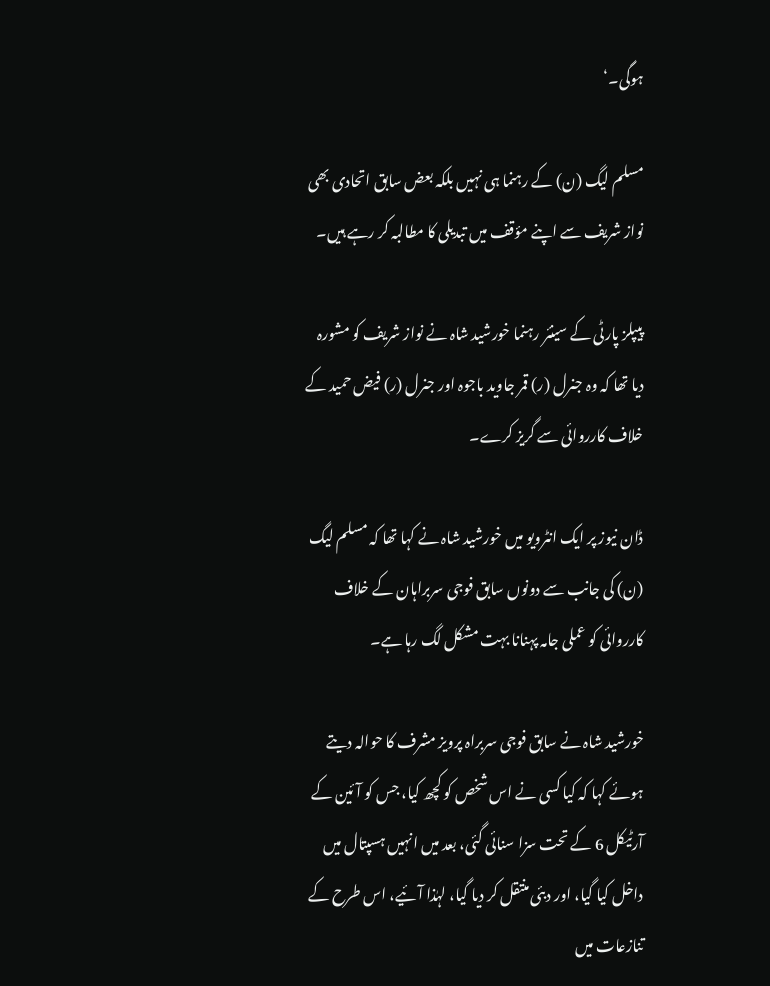ہوگی۔‘

مسلم لیگ (ن) کے رہنما ہی نہیں بلکہ بعض سابق اتحادی بھی نواز شریف سے اپنے مؤقف میں تبدیلی کا مطالبہ کر رہے ہیں۔

پیپلز پارٹی کے سینئر رہنما خورشید شاہ نے نواز شریف کو مشورہ دیا تھا کہ وہ جنرل (ر) قمر جاوید باجوہ اور جنرل (ر) فیض حمید کے خلاف کارروائی سے گریز کرے۔

ڈان نیوز پر ایک انٹرویو میں خورشید شاہ نے کہا تھا کہ مسلم لیگ (ن) کی جانب سے دونوں سابق فوجی سربراہان کے خلاف کارروائی کو عملی جامہ پہنانا بہت مشکل لگ رہا ہے۔

خورشید شاہ نے سابق فوجی سربراہ پرویز مشرف کا حوالہ دیتے ہوئے کہا کہ کیا کسی نے اس شخص کو کچھ کیا، جس کو آئین کے آرٹیکل 6 کے تحت سزا سنائی گئی، بعد میں انہیں ہسپتال میں داخل کیا گیا، اور دبئی منتقل کر دیا گیا، لہٰذا آئیے، اس طرح کے تنازعات میں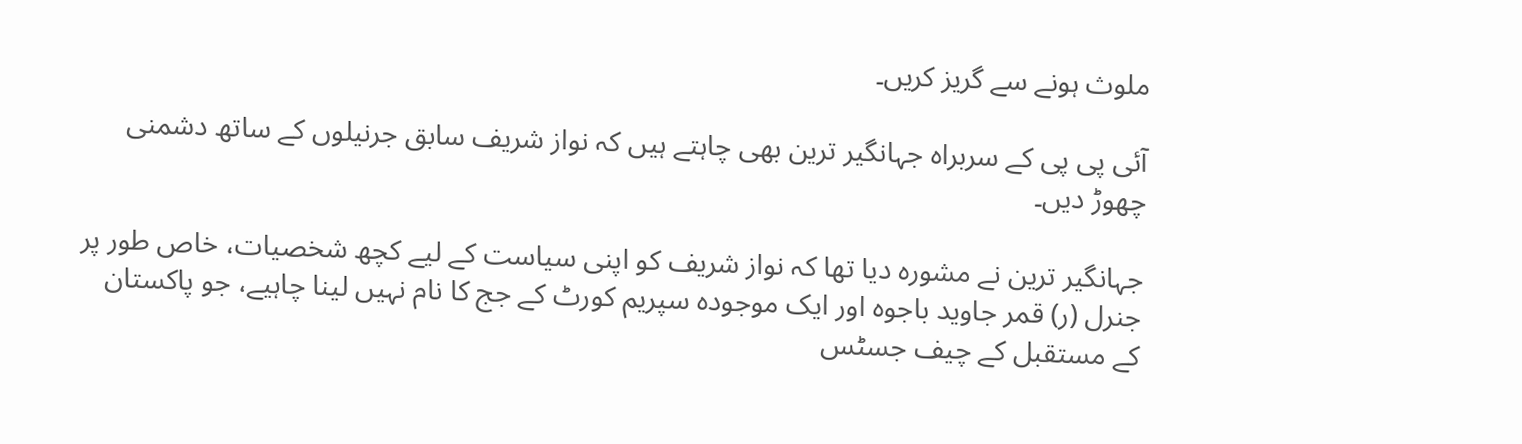ملوث ہونے سے گریز کریں۔

آئی پی پی کے سربراہ جہانگیر ترین بھی چاہتے ہیں کہ نواز شریف سابق جرنیلوں کے ساتھ دشمنی چھوڑ دیں۔

جہانگیر ترین نے مشورہ دیا تھا کہ نواز شریف کو اپنی سیاست کے لیے کچھ شخصیات، خاص طور پر جنرل (ر) قمر جاوید باجوہ اور ایک موجودہ سپریم کورٹ کے جج کا نام نہیں لینا چاہیے، جو پاکستان کے مستقبل کے چیف جسٹس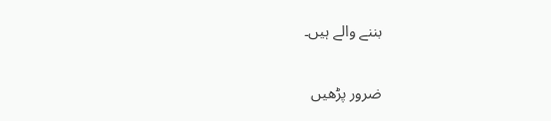بننے والے ہیں۔

ضرور پڑھیں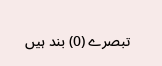تبصرے (0) بند ہیں